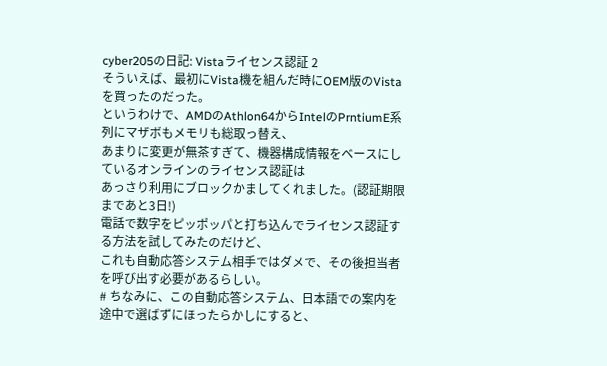cyber205の日記: Vistaライセンス認証 2
そういえば、最初にVista機を組んだ時にOEM版のVistaを買ったのだった。
というわけで、AMDのAthlon64からIntelのPrntiumE系列にマザボもメモリも総取っ替え、
あまりに変更が無茶すぎて、機器構成情報をベースにしているオンラインのライセンス認証は
あっさり利用にブロックかましてくれました。(認証期限まであと3日!)
電話で数字をピッポッパと打ち込んでライセンス認証する方法を試してみたのだけど、
これも自動応答システム相手ではダメで、その後担当者を呼び出す必要があるらしい。
# ちなみに、この自動応答システム、日本語での案内を途中で選ばずにほったらかしにすると、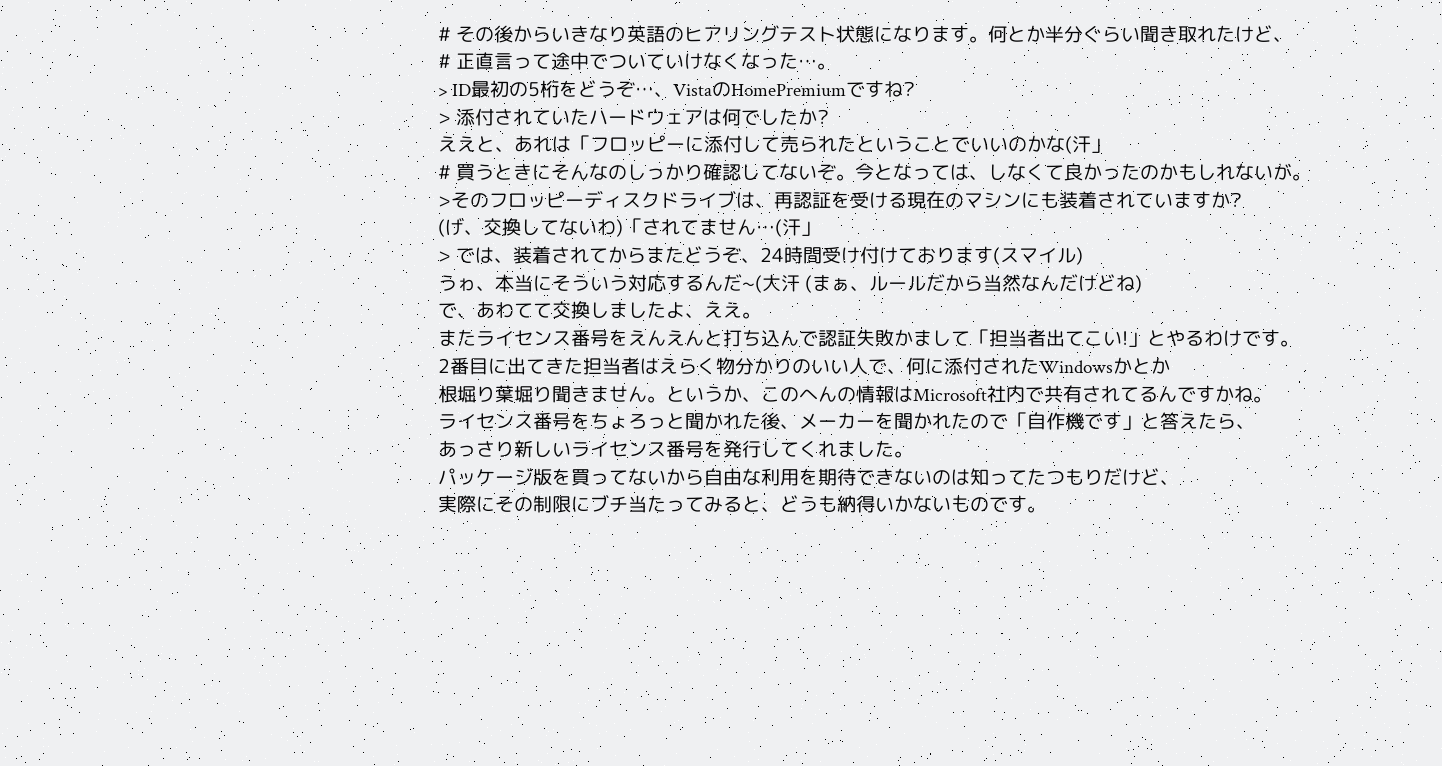# その後からいきなり英語のヒアリングテスト状態になります。何とか半分ぐらい聞き取れたけど、
# 正直言って途中でついていけなくなった…。
> ID最初の5桁をどうぞ…、VistaのHomePremiumですね?
> 添付されていたハードウェアは何でしたか?
ええと、あれは「フロッピーに添付して売られたということでいいのかな(汗」
# 買うときにそんなのしっかり確認してないぞ。今となっては、しなくて良かったのかもしれないが。
>そのフロッピーディスクドライブは、再認証を受ける現在のマシンにも装着されていますか?
(げ、交換してないわ)「されてません…(汗」
> では、装着されてからまたどうぞ、24時間受け付けております(スマイル)
うゎ、本当にそういう対応するんだ~(大汗 (まぁ、ルールだから当然なんだけどね)
で、あわてて交換しましたよ、ええ。
またライセンス番号をえんえんと打ち込んで認証失敗かまして「担当者出てこい!」とやるわけです。
2番目に出てきた担当者はえらく物分かりのいい人で、何に添付されたWindowsかとか
根堀り葉堀り聞きません。というか、このへんの情報はMicrosoft社内で共有されてるんですかね。
ライセンス番号をちょろっと聞かれた後、メーカーを聞かれたので「自作機です」と答えたら、
あっさり新しいライセンス番号を発行してくれました。
パッケージ版を買ってないから自由な利用を期待できないのは知ってたつもりだけど、
実際にその制限にブチ当たってみると、どうも納得いかないものです。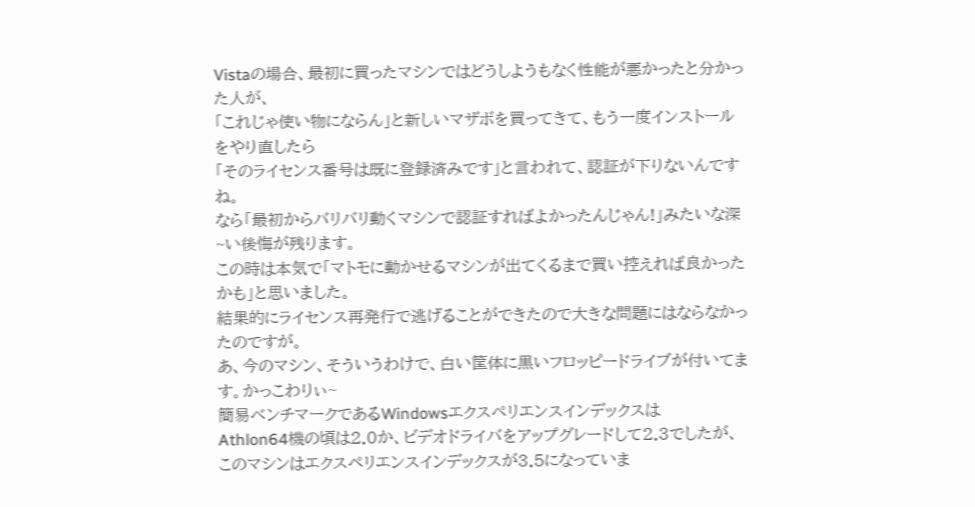Vistaの場合、最初に買ったマシンではどうしようもなく性能が悪かったと分かった人が、
「これじゃ使い物にならん」と新しいマザボを買ってきて、もう一度インストールをやり直したら
「そのライセンス番号は既に登録済みです」と言われて、認証が下りないんですね。
なら「最初からバリバリ動くマシンで認証すればよかったんじゃん!」みたいな深~い後悔が残ります。
この時は本気で「マトモに動かせるマシンが出てくるまで買い控えれば良かったかも」と思いました。
結果的にライセンス再発行で逃げることができたので大きな問題にはならなかったのですが。
あ、今のマシン、そういうわけで、白い筐体に黒いフロッピードライブが付いてます。かっこわりぃ~
簡易ベンチマークであるWindowsエクスペリエンスインデックスは
Athlon64機の頃は2.0か、ビデオドライバをアップグレードして2.3でしたが、
このマシンはエクスペリエンスインデックスが3.5になっていま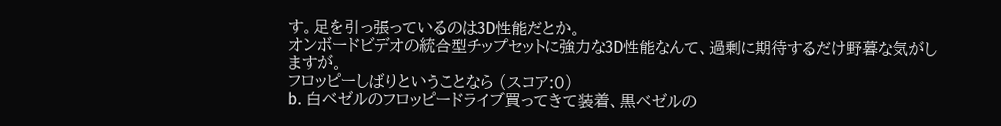す。足を引っ張っているのは3D性能だとか。
オンボードビデオの統合型チップセットに強力な3D性能なんて、過剰に期待するだけ野暮な気がしますが。
フロッピーしばりということなら (スコア:0)
b. 白ベゼルのフロッピードライブ買ってきて装着、黒ベゼルの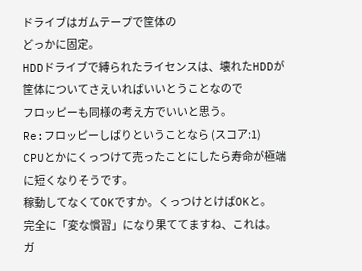ドライブはガムテープで筐体の
どっかに固定。
HDDドライブで縛られたライセンスは、壊れたHDDが筐体についてさえいればいいとうことなので
フロッピーも同様の考え方でいいと思う。
Re:フロッピーしばりということなら (スコア:1)
CPUとかにくっつけて売ったことにしたら寿命が極端に短くなりそうです。
稼動してなくてOKですか。くっつけとけばOKと。
完全に「変な慣習」になり果ててますね、これは。
ガ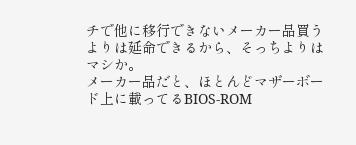チで他に移行できないメーカー品買うよりは延命できるから、そっちよりはマシか。
メーカー品だと、ほとんどマザーボード上に載ってるBIOS-ROM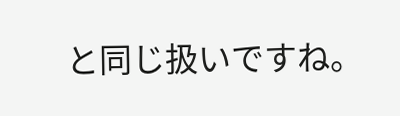と同じ扱いですね。